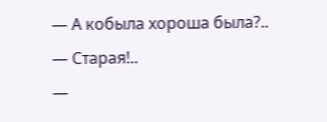— А кобыла хороша была?..
— Старая!..
—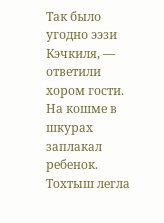Так было угодно ээзи Кэчкиля, — ответили хором гости.
На кошме в шкурах заплакал ребенок. Тохтыш легла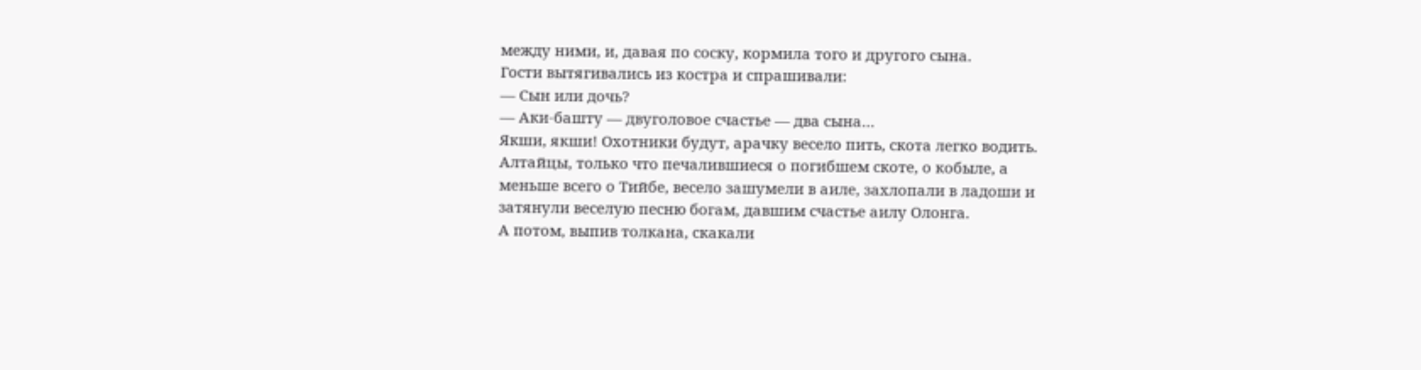между ними, и, давая по соску, кормила того и другого сына.
Гости вытягивались из костра и спрашивали:
— Сын или дочь?
— Аки-башту — двуголовое счастье — два сына…
Якши, якши! Охотники будут, арачку весело пить, скота легко водить.
Алтайцы, только что печалившиеся о погибшем скоте, о кобыле, а меньше всего о Тийбе, весело зашумели в аиле, захлопали в ладоши и затянули веселую песню богам, давшим счастье аилу Олонга.
А потом, выпив толкана, скакали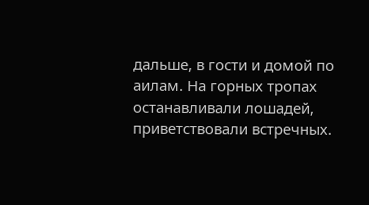дальше, в гости и домой по аилам. На горных тропах останавливали лошадей, приветствовали встречных.